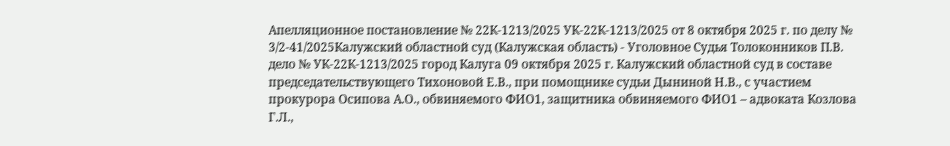Апелляционное постановление № 22К-1213/2025 УК-22К-1213/2025 от 8 октября 2025 г. по делу № 3/2-41/2025Калужский областной суд (Калужская область) - Уголовное Судья Толоконников П.В. дело № УК-22К-1213/2025 город Калуга 09 октября 2025 г. Калужский областной суд в составе председательствующего Тихоновой Е.В., при помощнике судьи Дыниной Н.В., с участием прокурора Осипова А.О., обвиняемого ФИО1, защитника обвиняемого ФИО1 – адвоката Козлова Г.Л.,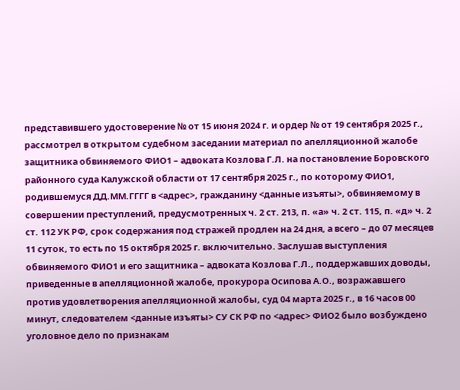представившего удостоверение № от 15 июня 2024 г. и ордер № от 19 сентября 2025 г., рассмотрел в открытом судебном заседании материал по апелляционной жалобе защитника обвиняемого ФИО1 – адвоката Козлова Г.Л. на постановление Боровского районного суда Калужской области от 17 сентября 2025 г., по которому ФИО1, родившемуся ДД.ММ.ГГГГ в <адрес>, гражданину <данные изъяты>, обвиняемому в совершении преступлений, предусмотренных ч. 2 ст. 213, п. «а» ч. 2 ст. 115, п. «д» ч. 2 ст. 112 УК РФ, срок содержания под стражей продлен на 24 дня, а всего – до 07 месяцев 11 суток, то есть по 15 октября 2025 г. включительно. Заслушав выступления обвиняемого ФИО1 и его защитника – адвоката Козлова Г.Л., поддержавших доводы, приведенные в апелляционной жалобе, прокурора Осипова А.О., возражавшего против удовлетворения апелляционной жалобы, суд 04 марта 2025 г., в 16 часов 00 минут, следователем <данные изъяты> СУ СК РФ по <адрес> ФИО2 было возбуждено уголовное дело по признакам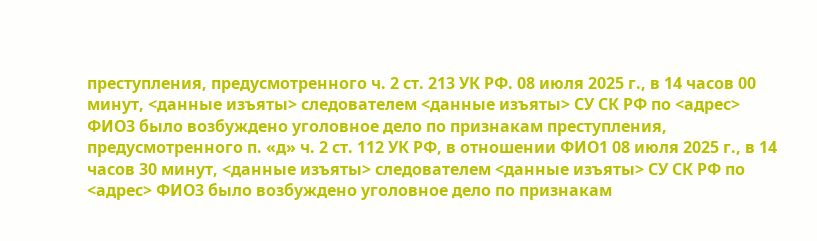преступления, предусмотренного ч. 2 ст. 213 УК РФ. 08 июля 2025 г., в 14 часов 00 минут, <данные изъяты> следователем <данные изъяты> СУ СК РФ по <адрес> ФИО3 было возбуждено уголовное дело по признакам преступления, предусмотренного п. «д» ч. 2 ст. 112 УК РФ, в отношении ФИО1 08 июля 2025 г., в 14 часов 30 минут, <данные изъяты> следователем <данные изъяты> СУ СК РФ по <адрес> ФИО3 было возбуждено уголовное дело по признакам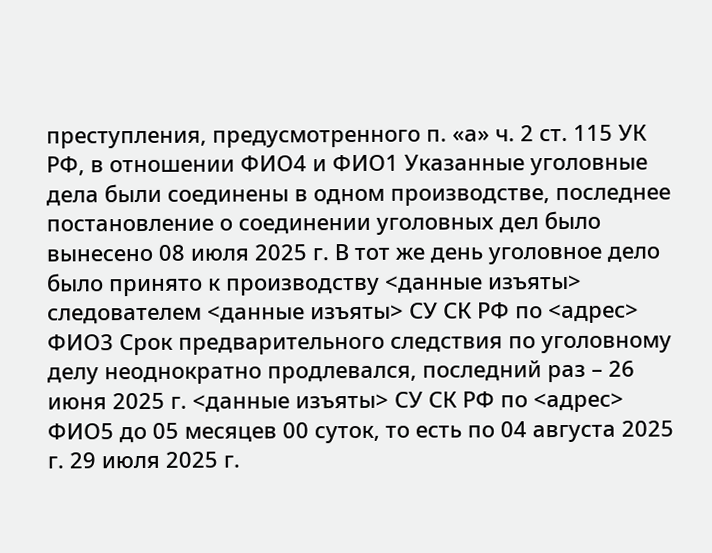преступления, предусмотренного п. «а» ч. 2 ст. 115 УК РФ, в отношении ФИО4 и ФИО1 Указанные уголовные дела были соединены в одном производстве, последнее постановление о соединении уголовных дел было вынесено 08 июля 2025 г. В тот же день уголовное дело было принято к производству <данные изъяты> следователем <данные изъяты> СУ СК РФ по <адрес> ФИО3 Срок предварительного следствия по уголовному делу неоднократно продлевался, последний раз – 26 июня 2025 г. <данные изъяты> СУ СК РФ по <адрес> ФИО5 до 05 месяцев 00 суток, то есть по 04 августа 2025 г. 29 июля 2025 г.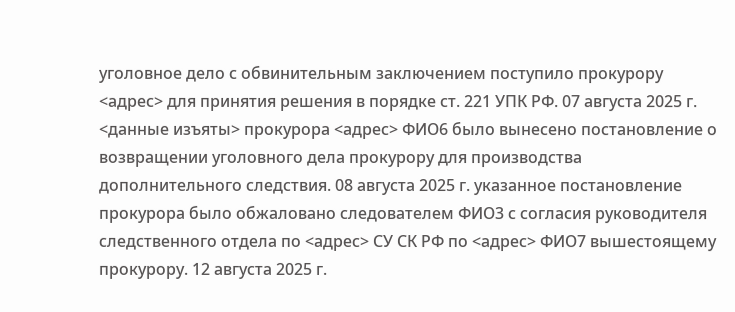уголовное дело с обвинительным заключением поступило прокурору <адрес> для принятия решения в порядке ст. 221 УПК РФ. 07 августа 2025 г. <данные изъяты> прокурора <адрес> ФИО6 было вынесено постановление о возвращении уголовного дела прокурору для производства дополнительного следствия. 08 августа 2025 г. указанное постановление прокурора было обжаловано следователем ФИО3 с согласия руководителя следственного отдела по <адрес> СУ СК РФ по <адрес> ФИО7 вышестоящему прокурору. 12 августа 2025 г.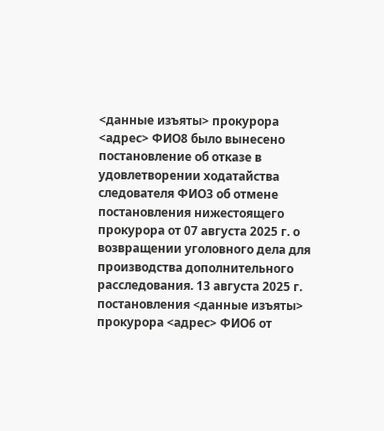<данные изъяты> прокурора <адрес> ФИО8 было вынесено постановление об отказе в удовлетворении ходатайства следователя ФИО3 об отмене постановления нижестоящего прокурора от 07 августа 2025 г. о возвращении уголовного дела для производства дополнительного расследования. 13 августа 2025 г. постановления <данные изъяты> прокурора <адрес> ФИО6 от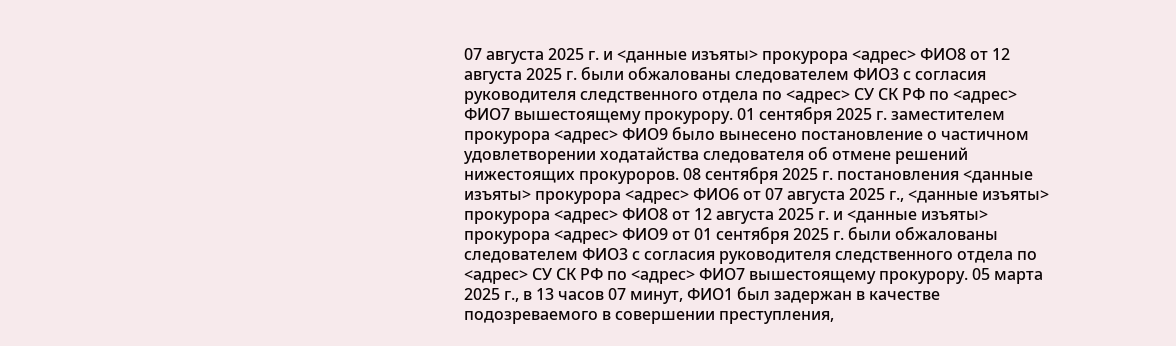07 августа 2025 г. и <данные изъяты> прокурора <адрес> ФИО8 от 12 августа 2025 г. были обжалованы следователем ФИО3 с согласия руководителя следственного отдела по <адрес> СУ СК РФ по <адрес> ФИО7 вышестоящему прокурору. 01 сентября 2025 г. заместителем прокурора <адрес> ФИО9 было вынесено постановление о частичном удовлетворении ходатайства следователя об отмене решений нижестоящих прокуроров. 08 сентября 2025 г. постановления <данные изъяты> прокурора <адрес> ФИО6 от 07 августа 2025 г., <данные изъяты> прокурора <адрес> ФИО8 от 12 августа 2025 г. и <данные изъяты> прокурора <адрес> ФИО9 от 01 сентября 2025 г. были обжалованы следователем ФИО3 с согласия руководителя следственного отдела по <адрес> СУ СК РФ по <адрес> ФИО7 вышестоящему прокурору. 05 марта 2025 г., в 13 часов 07 минут, ФИО1 был задержан в качестве подозреваемого в совершении преступления,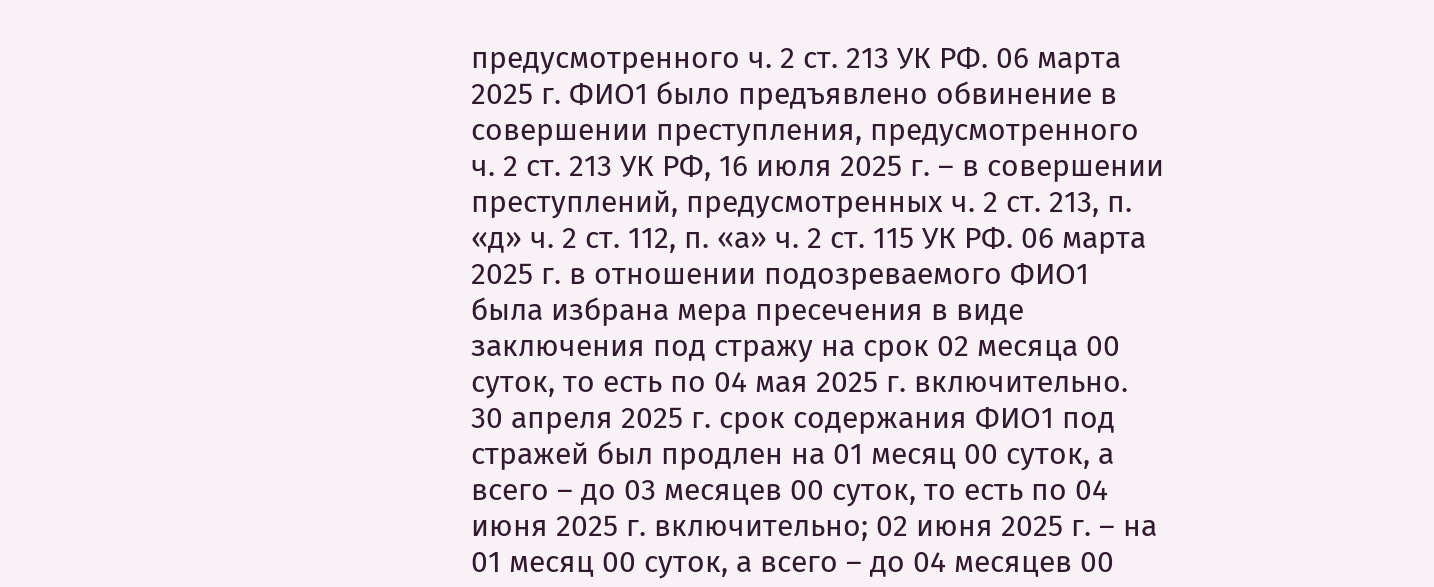предусмотренного ч. 2 ст. 213 УК РФ. 06 марта 2025 г. ФИО1 было предъявлено обвинение в совершении преступления, предусмотренного ч. 2 ст. 213 УК РФ, 16 июля 2025 г. – в совершении преступлений, предусмотренных ч. 2 ст. 213, п. «д» ч. 2 ст. 112, п. «а» ч. 2 ст. 115 УК РФ. 06 марта 2025 г. в отношении подозреваемого ФИО1 была избрана мера пресечения в виде заключения под стражу на срок 02 месяца 00 суток, то есть по 04 мая 2025 г. включительно. 30 апреля 2025 г. срок содержания ФИО1 под стражей был продлен на 01 месяц 00 суток, а всего – до 03 месяцев 00 суток, то есть по 04 июня 2025 г. включительно; 02 июня 2025 г. – на 01 месяц 00 суток, а всего – до 04 месяцев 00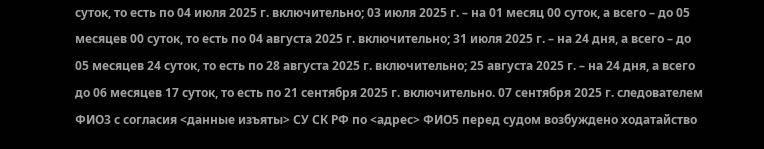суток, то есть по 04 июля 2025 г. включительно; 03 июля 2025 г. – на 01 месяц 00 суток, а всего – до 05 месяцев 00 суток, то есть по 04 августа 2025 г. включительно; 31 июля 2025 г. – на 24 дня, а всего – до 05 месяцев 24 суток, то есть по 28 августа 2025 г. включительно; 25 августа 2025 г. – на 24 дня, а всего до 06 месяцев 17 суток, то есть по 21 сентября 2025 г. включительно. 07 сентября 2025 г. следователем ФИО3 с согласия <данные изъяты> СУ СК РФ по <адрес> ФИО5 перед судом возбуждено ходатайство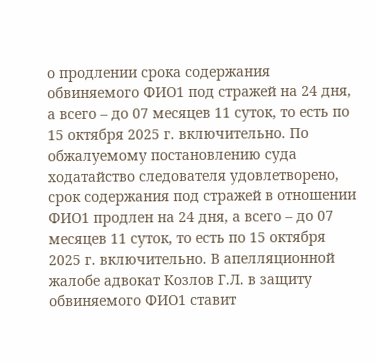о продлении срока содержания обвиняемого ФИО1 под стражей на 24 дня, а всего – до 07 месяцев 11 суток, то есть по 15 октября 2025 г. включительно. По обжалуемому постановлению суда ходатайство следователя удовлетворено, срок содержания под стражей в отношении ФИО1 продлен на 24 дня, а всего – до 07 месяцев 11 суток, то есть по 15 октября 2025 г. включительно. В апелляционной жалобе адвокат Козлов Г.Л. в защиту обвиняемого ФИО1 ставит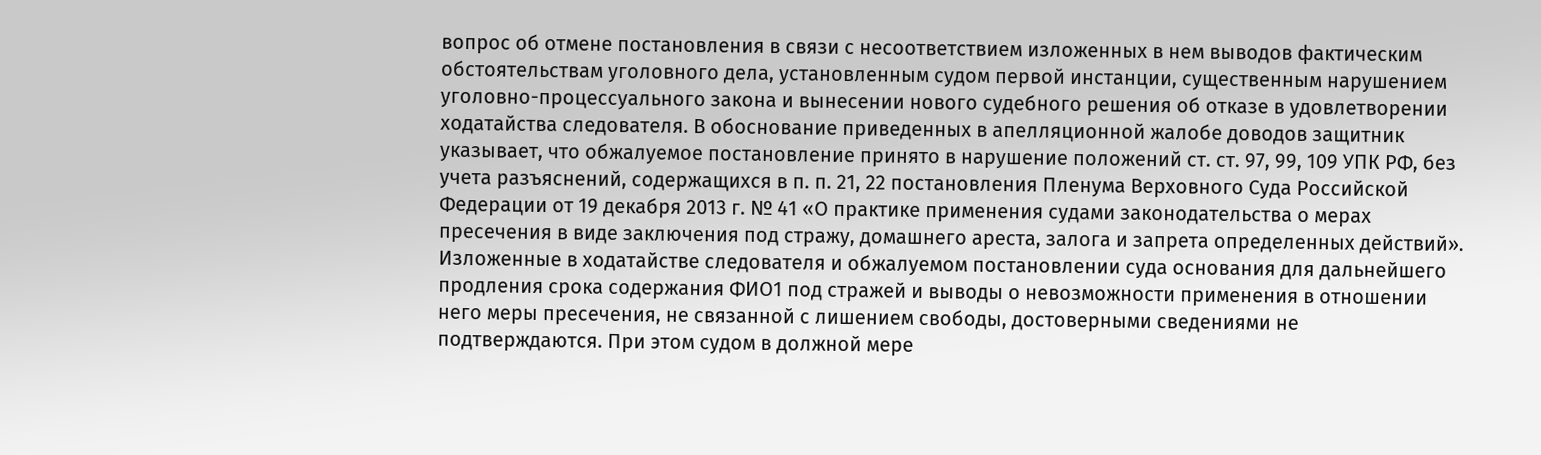вопрос об отмене постановления в связи с несоответствием изложенных в нем выводов фактическим обстоятельствам уголовного дела, установленным судом первой инстанции, существенным нарушением уголовно-процессуального закона и вынесении нового судебного решения об отказе в удовлетворении ходатайства следователя. В обоснование приведенных в апелляционной жалобе доводов защитник указывает, что обжалуемое постановление принято в нарушение положений ст. ст. 97, 99, 109 УПК РФ, без учета разъяснений, содержащихся в п. п. 21, 22 постановления Пленума Верховного Суда Российской Федерации от 19 декабря 2013 г. № 41 «О практике применения судами законодательства о мерах пресечения в виде заключения под стражу, домашнего ареста, залога и запрета определенных действий». Изложенные в ходатайстве следователя и обжалуемом постановлении суда основания для дальнейшего продления срока содержания ФИО1 под стражей и выводы о невозможности применения в отношении него меры пресечения, не связанной с лишением свободы, достоверными сведениями не подтверждаются. При этом судом в должной мере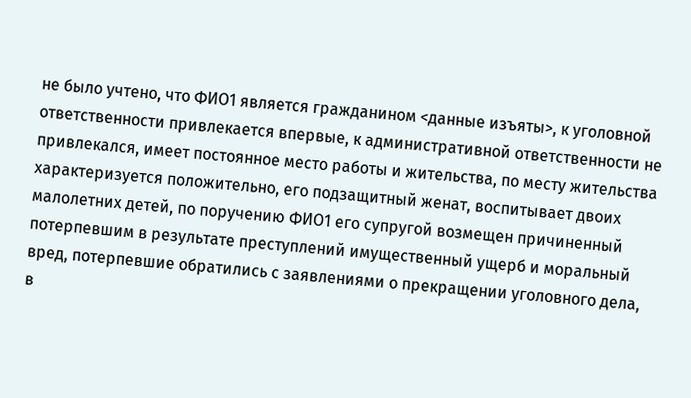не было учтено, что ФИО1 является гражданином <данные изъяты>, к уголовной ответственности привлекается впервые, к административной ответственности не привлекался, имеет постоянное место работы и жительства, по месту жительства характеризуется положительно, его подзащитный женат, воспитывает двоих малолетних детей, по поручению ФИО1 его супругой возмещен причиненный потерпевшим в результате преступлений имущественный ущерб и моральный вред, потерпевшие обратились с заявлениями о прекращении уголовного дела, в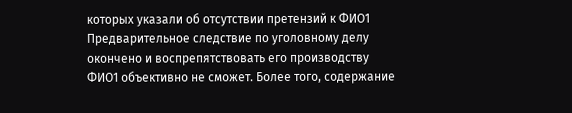которых указали об отсутствии претензий к ФИО1 Предварительное следствие по уголовному делу окончено и воспрепятствовать его производству ФИО1 объективно не сможет. Более того, содержание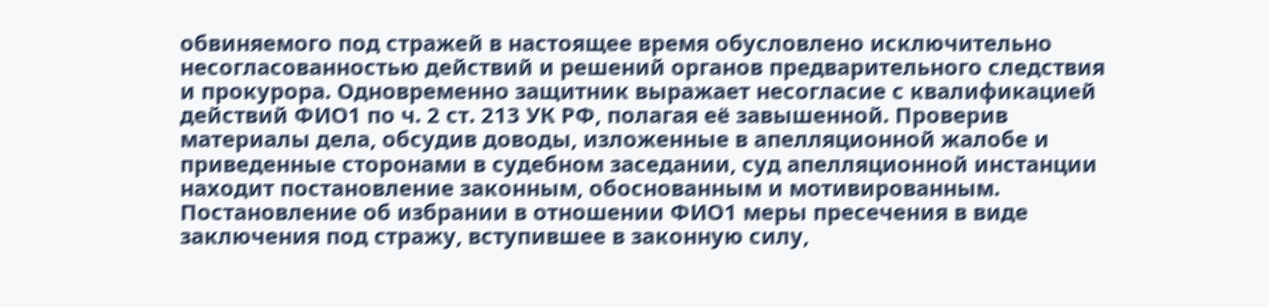обвиняемого под стражей в настоящее время обусловлено исключительно несогласованностью действий и решений органов предварительного следствия и прокурора. Одновременно защитник выражает несогласие с квалификацией действий ФИО1 по ч. 2 ст. 213 УК РФ, полагая её завышенной. Проверив материалы дела, обсудив доводы, изложенные в апелляционной жалобе и приведенные сторонами в судебном заседании, суд апелляционной инстанции находит постановление законным, обоснованным и мотивированным. Постановление об избрании в отношении ФИО1 меры пресечения в виде заключения под стражу, вступившее в законную силу,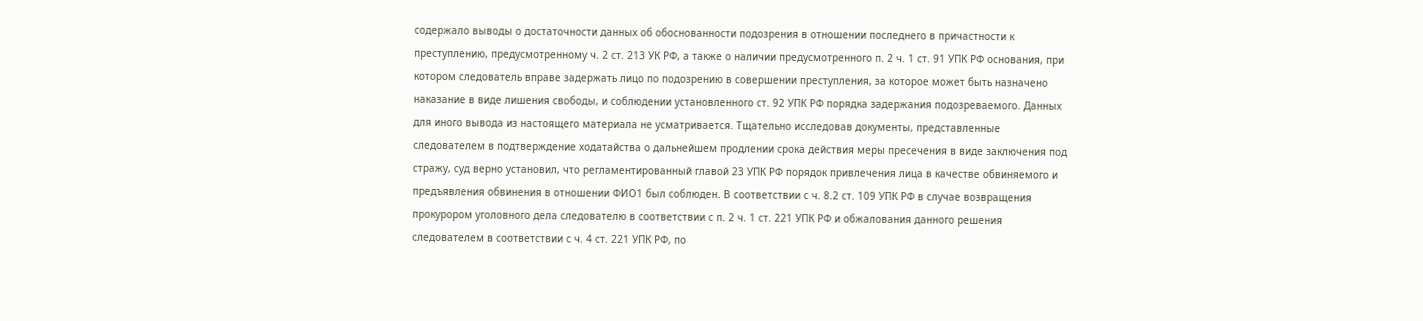содержало выводы о достаточности данных об обоснованности подозрения в отношении последнего в причастности к преступлению, предусмотренному ч. 2 ст. 213 УК РФ, а также о наличии предусмотренного п. 2 ч. 1 ст. 91 УПК РФ основания, при котором следователь вправе задержать лицо по подозрению в совершении преступления, за которое может быть назначено наказание в виде лишения свободы, и соблюдении установленного ст. 92 УПК РФ порядка задержания подозреваемого. Данных для иного вывода из настоящего материала не усматривается. Тщательно исследовав документы, представленные следователем в подтверждение ходатайства о дальнейшем продлении срока действия меры пресечения в виде заключения под стражу, суд верно установил, что регламентированный главой 23 УПК РФ порядок привлечения лица в качестве обвиняемого и предъявления обвинения в отношении ФИО1 был соблюден. В соответствии с ч. 8.2 ст. 109 УПК РФ в случае возвращения прокурором уголовного дела следователю в соответствии с п. 2 ч. 1 ст. 221 УПК РФ и обжалования данного решения следователем в соответствии с ч. 4 ст. 221 УПК РФ, по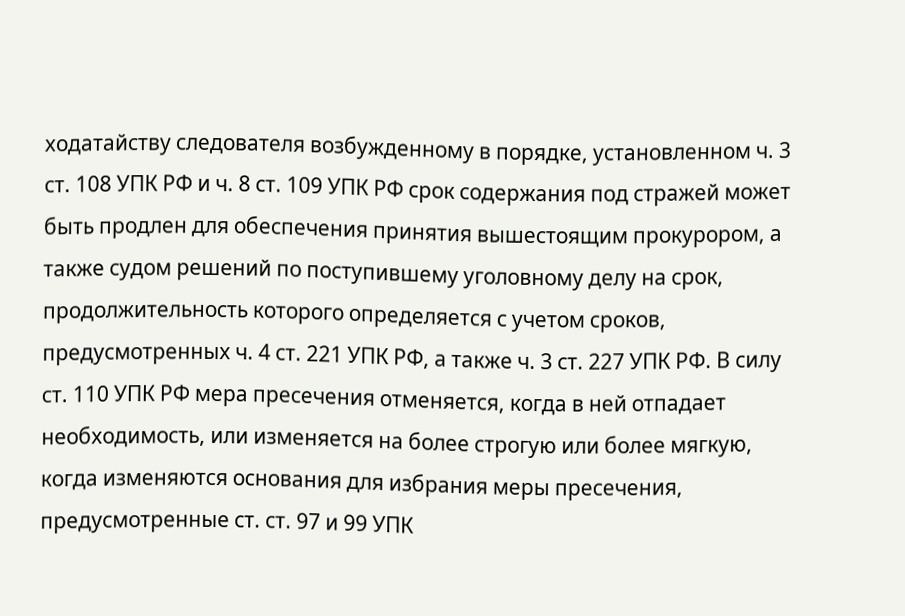ходатайству следователя возбужденному в порядке, установленном ч. 3 ст. 108 УПК РФ и ч. 8 ст. 109 УПК РФ срок содержания под стражей может быть продлен для обеспечения принятия вышестоящим прокурором, а также судом решений по поступившему уголовному делу на срок, продолжительность которого определяется с учетом сроков, предусмотренных ч. 4 ст. 221 УПК РФ, а также ч. 3 ст. 227 УПК РФ. В силу ст. 110 УПК РФ мера пресечения отменяется, когда в ней отпадает необходимость, или изменяется на более строгую или более мягкую, когда изменяются основания для избрания меры пресечения, предусмотренные ст. ст. 97 и 99 УПК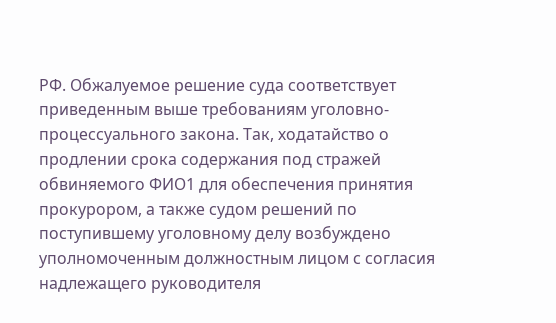РФ. Обжалуемое решение суда соответствует приведенным выше требованиям уголовно-процессуального закона. Так, ходатайство о продлении срока содержания под стражей обвиняемого ФИО1 для обеспечения принятия прокурором, а также судом решений по поступившему уголовному делу возбуждено уполномоченным должностным лицом с согласия надлежащего руководителя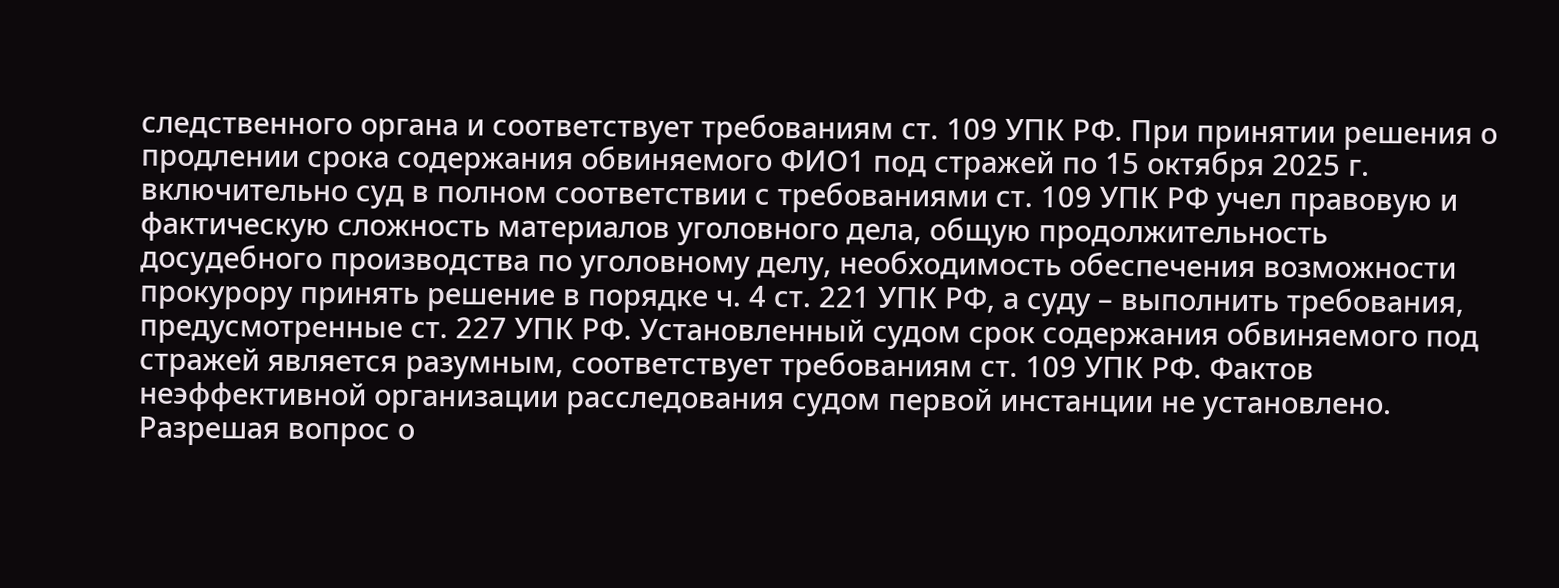следственного органа и соответствует требованиям ст. 109 УПК РФ. При принятии решения о продлении срока содержания обвиняемого ФИО1 под стражей по 15 октября 2025 г. включительно суд в полном соответствии с требованиями ст. 109 УПК РФ учел правовую и фактическую сложность материалов уголовного дела, общую продолжительность досудебного производства по уголовному делу, необходимость обеспечения возможности прокурору принять решение в порядке ч. 4 ст. 221 УПК РФ, а суду – выполнить требования, предусмотренные ст. 227 УПК РФ. Установленный судом срок содержания обвиняемого под стражей является разумным, соответствует требованиям ст. 109 УПК РФ. Фактов неэффективной организации расследования судом первой инстанции не установлено. Разрешая вопрос о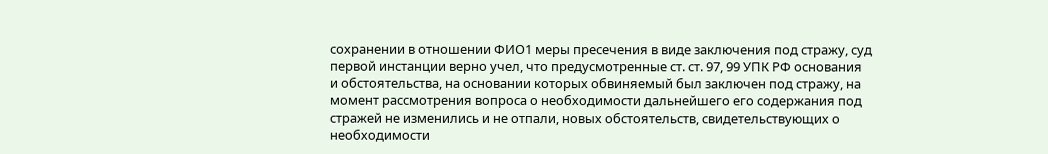сохранении в отношении ФИО1 меры пресечения в виде заключения под стражу, суд первой инстанции верно учел, что предусмотренные ст. ст. 97, 99 УПК РФ основания и обстоятельства, на основании которых обвиняемый был заключен под стражу, на момент рассмотрения вопроса о необходимости дальнейшего его содержания под стражей не изменились и не отпали, новых обстоятельств, свидетельствующих о необходимости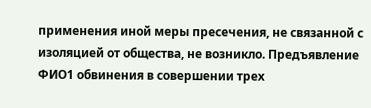применения иной меры пресечения, не связанной с изоляцией от общества, не возникло. Предъявление ФИО1 обвинения в совершении трех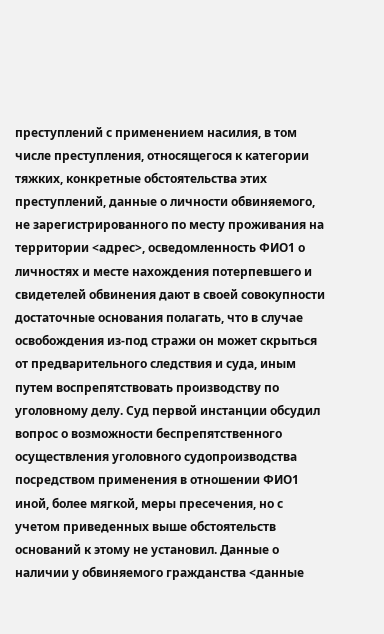преступлений с применением насилия, в том числе преступления, относящегося к категории тяжких, конкретные обстоятельства этих преступлений, данные о личности обвиняемого, не зарегистрированного по месту проживания на территории <адрес>, осведомленность ФИО1 о личностях и месте нахождения потерпевшего и свидетелей обвинения дают в своей совокупности достаточные основания полагать, что в случае освобождения из-под стражи он может скрыться от предварительного следствия и суда, иным путем воспрепятствовать производству по уголовному делу. Суд первой инстанции обсудил вопрос о возможности беспрепятственного осуществления уголовного судопроизводства посредством применения в отношении ФИО1 иной, более мягкой, меры пресечения, но с учетом приведенных выше обстоятельств оснований к этому не установил. Данные о наличии у обвиняемого гражданства <данные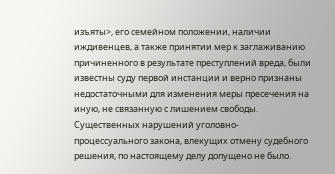изъяты>, его семейном положении, наличии иждивенцев, а также принятии мер к заглаживанию причиненного в результате преступлений вреда, были известны суду первой инстанции и верно признаны недостаточными для изменения меры пресечения на иную, не связанную с лишением свободы. Существенных нарушений уголовно-процессуального закона, влекущих отмену судебного решения, по настоящему делу допущено не было.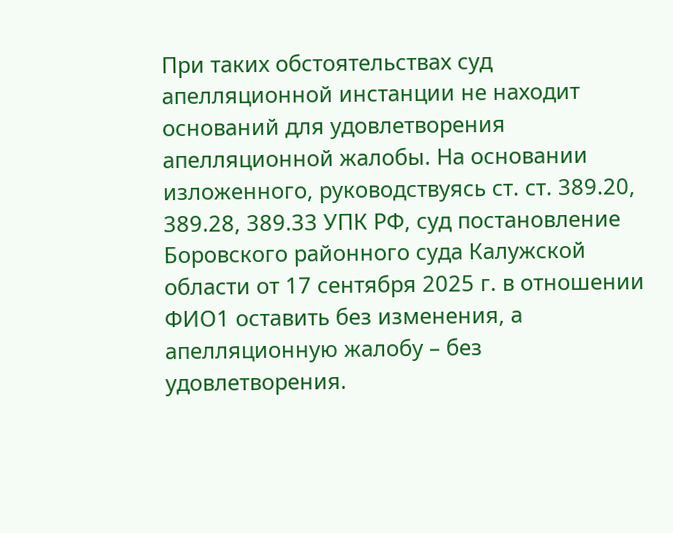При таких обстоятельствах суд апелляционной инстанции не находит оснований для удовлетворения апелляционной жалобы. На основании изложенного, руководствуясь ст. ст. 389.20, 389.28, 389.33 УПК РФ, суд постановление Боровского районного суда Калужской области от 17 сентября 2025 г. в отношении ФИО1 оставить без изменения, а апелляционную жалобу – без удовлетворения.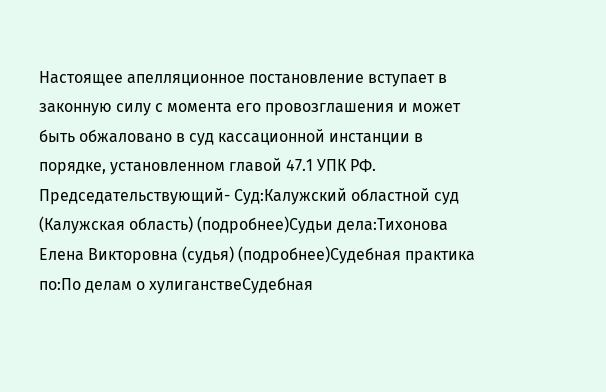Настоящее апелляционное постановление вступает в законную силу с момента его провозглашения и может быть обжаловано в суд кассационной инстанции в порядке, установленном главой 47.1 УПК РФ. Председательствующий- Суд:Калужский областной суд (Калужская область) (подробнее)Судьи дела:Тихонова Елена Викторовна (судья) (подробнее)Судебная практика по:По делам о хулиганствеСудебная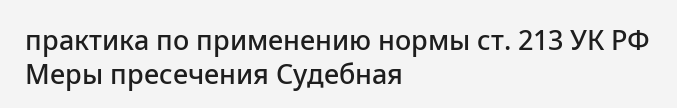практика по применению нормы ст. 213 УК РФ Меры пресечения Судебная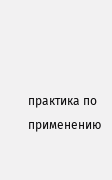практика по применению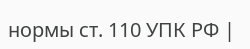нормы ст. 110 УПК РФ |